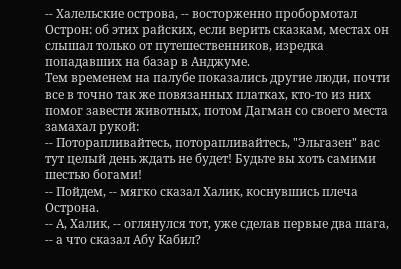-- Халельские острова, -- восторженно пробормотал Острон: об этих райских, если верить сказкам, местах он слышал только от путешественников, изредка попадавших на базар в Анджуме.
Тем временем на палубе показались другие люди, почти все в точно так же повязанных платках, кто-то из них помог завести животных, потом Дагман со своего места замахал рукой:
-- Поторапливайтесь, поторапливайтесь, "Эльгазен" вас тут целый день ждать не будет! Будьте вы хоть самими шестью богами!
-- Пойдем, -- мягко сказал Халик, коснувшись плеча Острона.
-- А, Халик, -- оглянулся тот, уже сделав первые два шага, -- а что сказал Абу Кабил?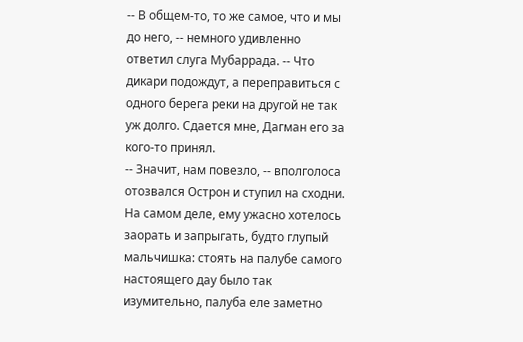-- В общем-то, то же самое, что и мы до него, -- немного удивленно ответил слуга Мубаррада. -- Что дикари подождут, а переправиться с одного берега реки на другой не так уж долго. Сдается мне, Дагман его за кого-то принял.
-- Значит, нам повезло, -- вполголоса отозвался Острон и ступил на сходни.
На самом деле, ему ужасно хотелось заорать и запрыгать, будто глупый мальчишка: стоять на палубе самого настоящего дау было так изумительно, палуба еле заметно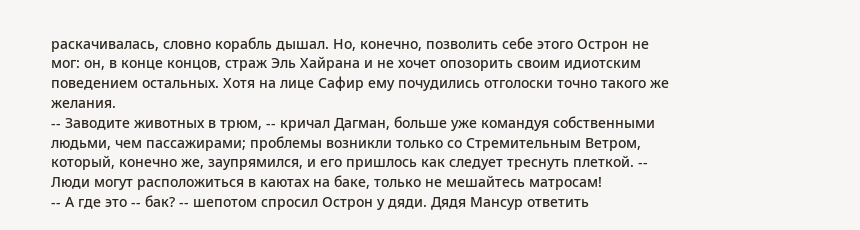раскачивалась, словно корабль дышал. Но, конечно, позволить себе этого Острон не мог: он, в конце концов, страж Эль Хайрана и не хочет опозорить своим идиотским поведением остальных. Хотя на лице Сафир ему почудились отголоски точно такого же желания.
-- Заводите животных в трюм, -- кричал Дагман, больше уже командуя собственными людьми, чем пассажирами; проблемы возникли только со Стремительным Ветром, который, конечно же, заупрямился, и его пришлось как следует треснуть плеткой. -- Люди могут расположиться в каютах на баке, только не мешайтесь матросам!
-- А где это -- бак? -- шепотом спросил Острон у дяди. Дядя Мансур ответить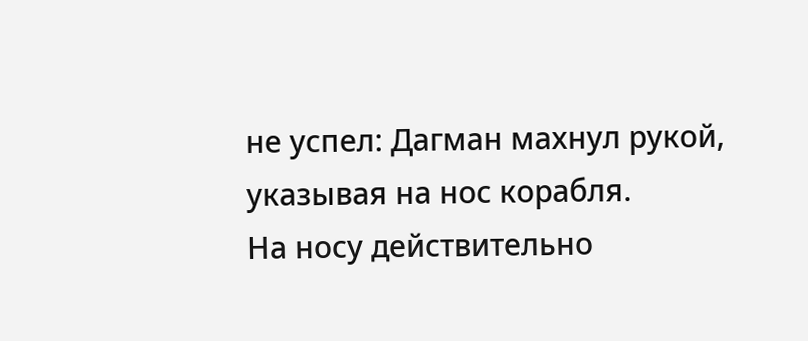не успел: Дагман махнул рукой, указывая на нос корабля.
На носу действительно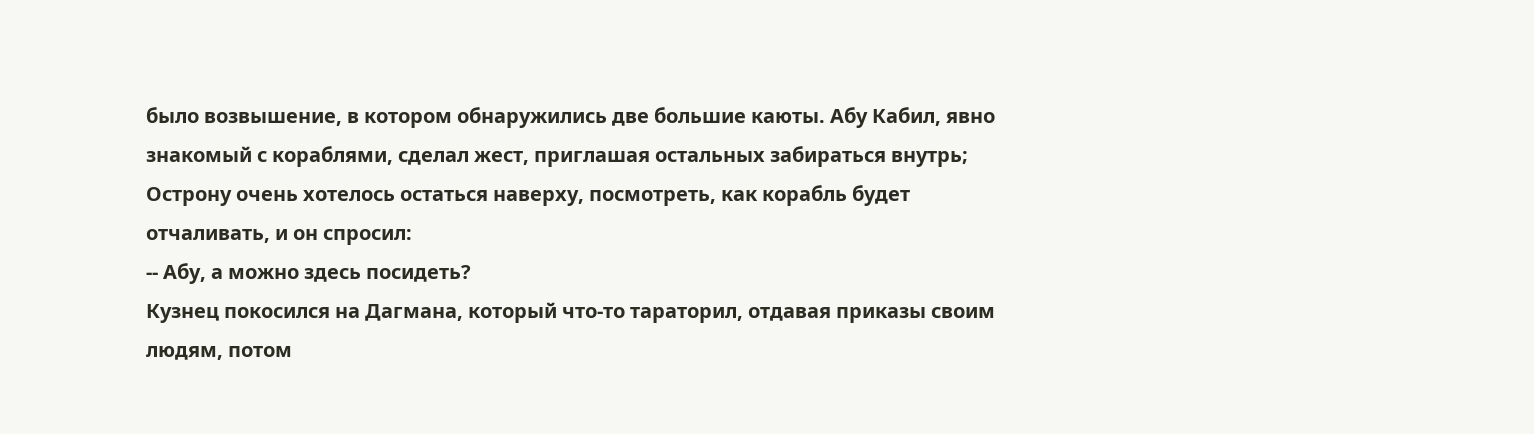было возвышение, в котором обнаружились две большие каюты. Абу Кабил, явно знакомый с кораблями, сделал жест, приглашая остальных забираться внутрь; Острону очень хотелось остаться наверху, посмотреть, как корабль будет отчаливать, и он спросил:
-- Абу, а можно здесь посидеть?
Кузнец покосился на Дагмана, который что-то тараторил, отдавая приказы своим людям, потом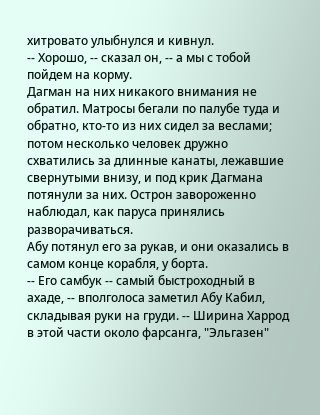хитровато улыбнулся и кивнул.
-- Хорошо, -- сказал он, -- а мы с тобой пойдем на корму.
Дагман на них никакого внимания не обратил. Матросы бегали по палубе туда и обратно, кто-то из них сидел за веслами; потом несколько человек дружно схватились за длинные канаты, лежавшие свернутыми внизу, и под крик Дагмана потянули за них. Острон завороженно наблюдал, как паруса принялись разворачиваться.
Абу потянул его за рукав, и они оказались в самом конце корабля, у борта.
-- Его самбук -- самый быстроходный в ахаде, -- вполголоса заметил Абу Кабил, складывая руки на груди. -- Ширина Харрод в этой части около фарсанга, "Эльгазен"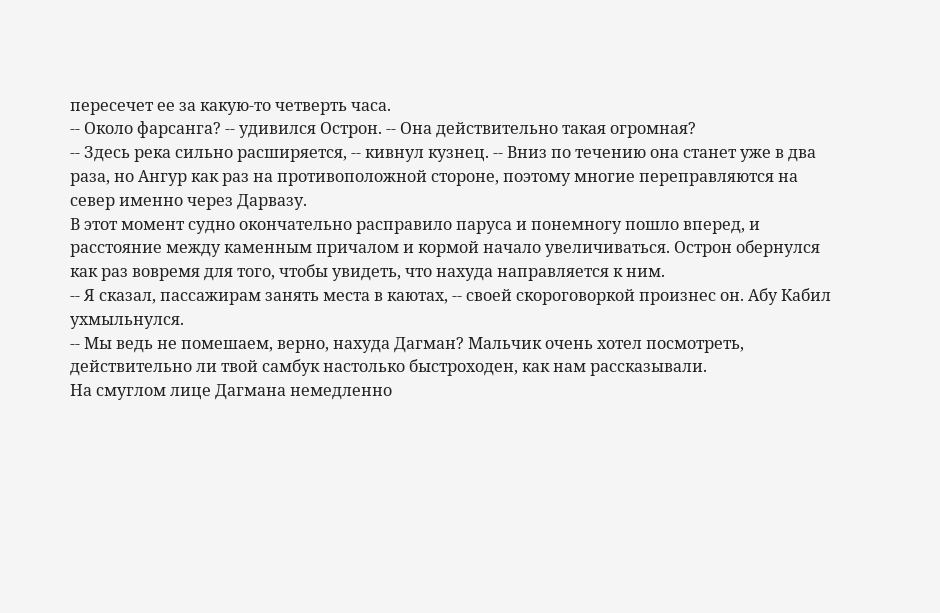пересечет ее за какую-то четверть часа.
-- Около фарсанга? -- удивился Острон. -- Она действительно такая огромная?
-- Здесь река сильно расширяется, -- кивнул кузнец. -- Вниз по течению она станет уже в два раза, но Ангур как раз на противоположной стороне, поэтому многие переправляются на север именно через Дарвазу.
В этот момент судно окончательно расправило паруса и понемногу пошло вперед, и расстояние между каменным причалом и кормой начало увеличиваться. Острон обернулся как раз вовремя для того, чтобы увидеть, что нахуда направляется к ним.
-- Я сказал, пассажирам занять места в каютах, -- своей скороговоркой произнес он. Абу Кабил ухмыльнулся.
-- Мы ведь не помешаем, верно, нахуда Дагман? Мальчик очень хотел посмотреть, действительно ли твой самбук настолько быстроходен, как нам рассказывали.
На смуглом лице Дагмана немедленно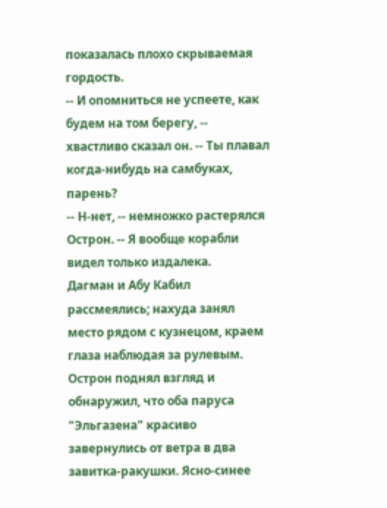показалась плохо скрываемая гордость.
-- И опомниться не успеете, как будем на том берегу, -- хвастливо сказал он. -- Ты плавал когда-нибудь на самбуках, парень?
-- Н-нет, -- немножко растерялся Острон. -- Я вообще корабли видел только издалека.
Дагман и Абу Кабил рассмеялись; нахуда занял место рядом с кузнецом, краем глаза наблюдая за рулевым. Острон поднял взгляд и обнаружил, что оба паруса "Эльгазена" красиво завернулись от ветра в два завитка-ракушки. Ясно-синее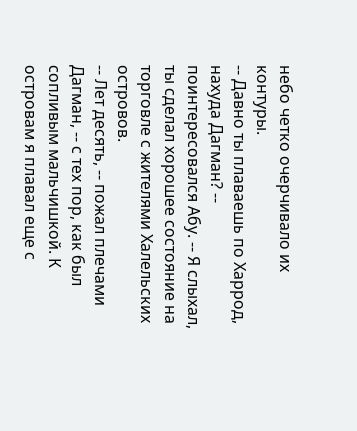небо четко очерчивало их контуры.
-- Давно ты плаваешь по Харрод, нахуда Дагман? -- поинтересовался Абу. -- Я слыхал, ты сделал хорошее состояние на торговле с жителями Халельских островов.
-- Лет десять, -- пожал плечами Дагман, -- с тех пор, как был сопливым мальчишкой. К островам я плавал еще с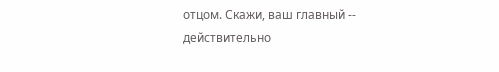отцом. Скажи, ваш главный -- действительно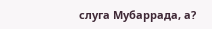слуга Мубаррада, а?